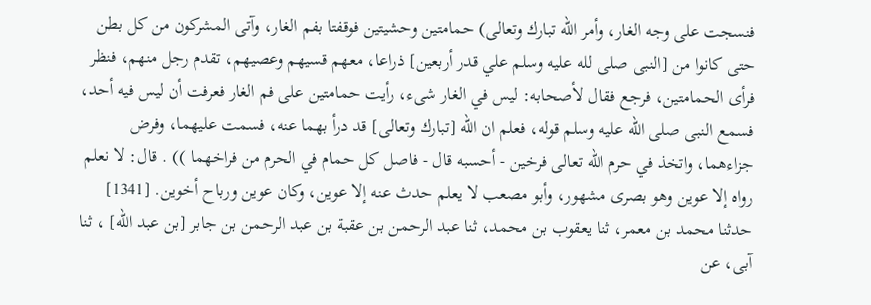فنسجت على وجه الغار، وأمر الله تبارك وتعالى) حمامتين وحشيتين فوقفتا بفم الغار، وآتى المشركون من كل بطن حتى كانوا من [النبى صلى لله عليه وسلم علي قدر أربعين] ذراعا، معهم قسيهم وعصيهم، تقدم رجل منهم، فنظر فرأى الحمامتين، فرجع فقال لأصحابه: ليس في الغار شىء، رأيت حمامتين على فم الغار فعرفت أن ليس فيه أحد، فسمع النبى صلى الله عليه وسلم قوله، فعلم ان الله [تبارك وتعالى] قد درأ بهما عنه، فسمت عليهما، وفرض جزاءهما، واتخذ في حرم الله تعالى فرخين - أحسبه قال - فاصل كل حمام في الحرم من فراخهما )) . قال: لا نعلم رواه إلا عوين وهو بصرى مشهور، وأبو مصعب لا يعلم حدث عنه إلا عوين، وكان عوين ورباح أخوين. [1341] حدثنا محمد بن معمر، ثنا يعقوب بن محمد، ثنا عبد الرحمن بن عقبة بن عبد الرحمن بن جابر [بن عبد الله] ، ثنا آبى، عن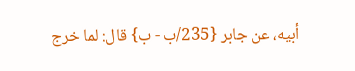أبيه، عن جابر {235/ب - ب} قال: لما خرج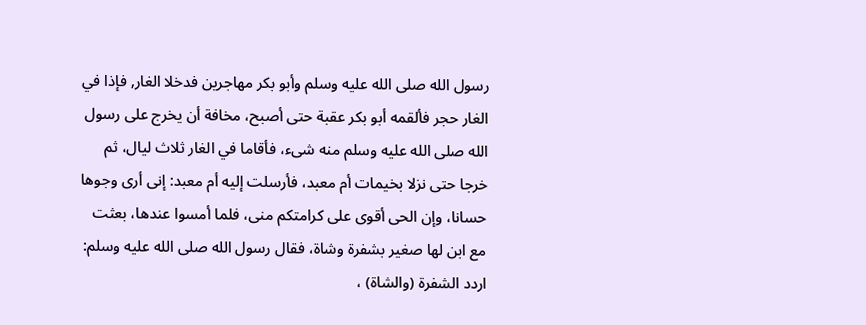رسول الله صلى الله عليه وسلم وأبو بكر مهاجرين فدخلا الغار, فإذا في الغار حجر فألقمه أبو بكر عقبة حتى أصبح، مخافة أن يخرج على رسول الله صلى الله عليه وسلم منه شىء، فأقاما في الغار ثلاث ليال، ثم خرجا حتى نزلا بخيمات أم معبد، فأرسلت إليه أم معبد: إنى أرى وجوها حسانا، وإن الحى أقوى على كرامتكم منى، فلما أمسوا عندها، بعثت مع ابن لها صغير بشفرة وشاة، فقال رسول الله صلى الله عليه وسلم: اردد الشفرة (والشاة) ،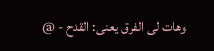وهات لى الفرق يعنى: القدح - @